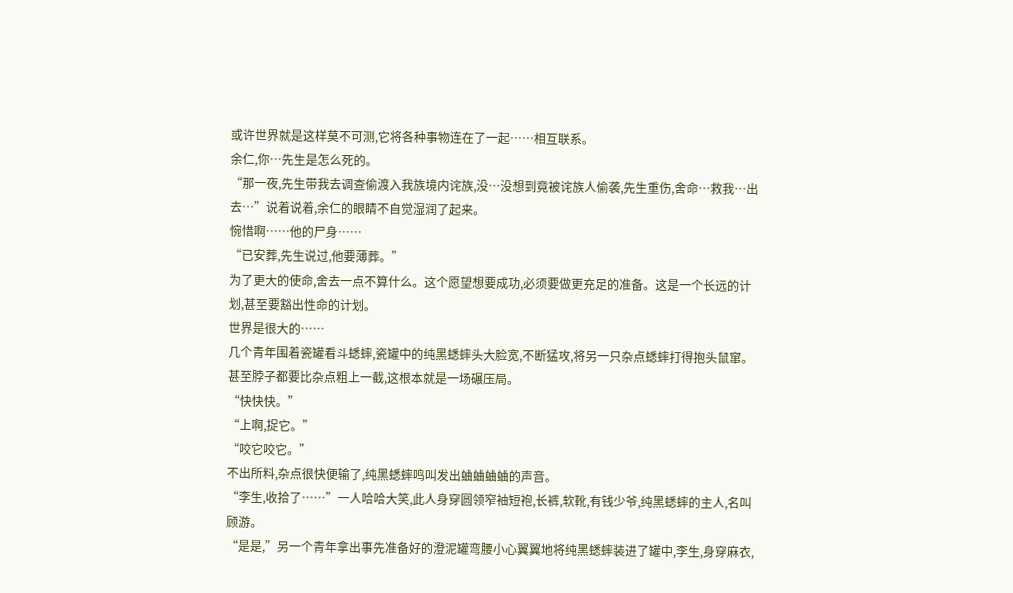或许世界就是这样莫不可测,它将各种事物连在了一起……相互联系。
余仁,你…先生是怎么死的。
“那一夜,先生带我去调查偷渡入我族境内诧族,没…没想到竟被诧族人偷袭,先生重伤,舍命…救我…出去…”说着说着,余仁的眼睛不自觉湿润了起来。
惋惜啊……他的尸身……
“已安葬,先生说过,他要薄葬。”
为了更大的使命,舍去一点不算什么。这个愿望想要成功,必须要做更充足的准备。这是一个长远的计划,甚至要豁出性命的计划。
世界是很大的……
几个青年围着瓷罐看斗蟋蟀,瓷罐中的纯黑蟋蟀头大脸宽,不断猛攻,将另一只杂点蟋蟀打得抱头鼠窜。甚至脖子都要比杂点粗上一截,这根本就是一场碾压局。
“快快快。”
“上啊,捉它。”
“咬它咬它。”
不出所料,杂点很快便输了,纯黑蟋蟀鸣叫发出蛐蛐蛐蛐的声音。
“李生,收拾了……”一人哈哈大笑,此人身穿圆领窄袖短袍,长裤,软靴,有钱少爷,纯黑蟋蟀的主人,名叫顾游。
“是是,”另一个青年拿出事先准备好的澄泥罐弯腰小心翼翼地将纯黑蟋蟀装进了罐中,李生,身穿麻衣,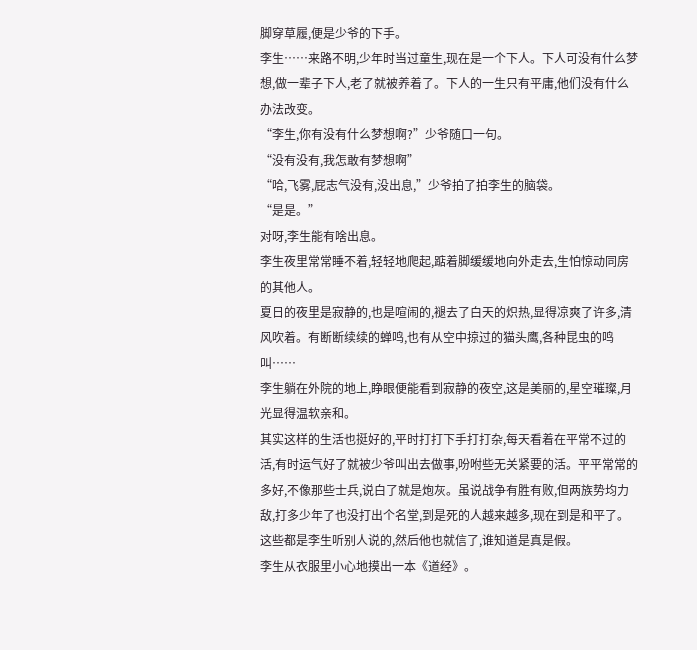脚穿草履,便是少爷的下手。
李生……来路不明,少年时当过童生,现在是一个下人。下人可没有什么梦想,做一辈子下人,老了就被养着了。下人的一生只有平庸,他们没有什么办法改变。
“李生,你有没有什么梦想啊?”少爷随口一句。
“没有没有,我怎敢有梦想啊”
“哈,飞雾,屁志气没有,没出息,”少爷拍了拍李生的脑袋。
“是是。”
对呀,李生能有啥出息。
李生夜里常常睡不着,轻轻地爬起,踮着脚缓缓地向外走去,生怕惊动同房的其他人。
夏日的夜里是寂静的,也是喧闹的,褪去了白天的炽热,显得凉爽了许多,清风吹着。有断断续续的蝉鸣,也有从空中掠过的猫头鹰,各种昆虫的鸣叫……
李生躺在外院的地上,睁眼便能看到寂静的夜空,这是美丽的,星空璀璨,月光显得温软亲和。
其实这样的生活也挺好的,平时打打下手打打杂,每天看着在平常不过的活,有时运气好了就被少爷叫出去做事,吩咐些无关紧要的活。平平常常的多好,不像那些士兵,说白了就是炮灰。虽说战争有胜有败,但两族势均力敌,打多少年了也没打出个名堂,到是死的人越来越多,现在到是和平了。这些都是李生听别人说的,然后他也就信了,谁知道是真是假。
李生从衣服里小心地摸出一本《道经》。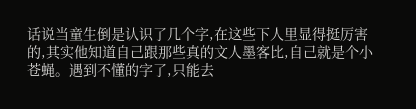话说当童生倒是认识了几个字,在这些下人里显得挺厉害的,其实他知道自己跟那些真的文人墨客比,自己就是个小苍蝇。遇到不懂的字了,只能去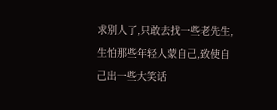求别人了,只敢去找一些老先生,生怕那些年轻人蒙自己,致使自己出一些大笑话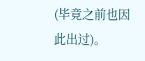(毕竟之前也因此出过)。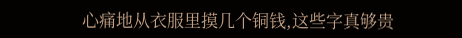心痛地从衣服里摸几个铜钱,这些字真够贵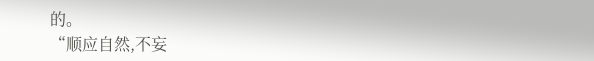的。
“顺应自然,不妄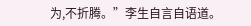为,不折腾。”李生自言自语道。